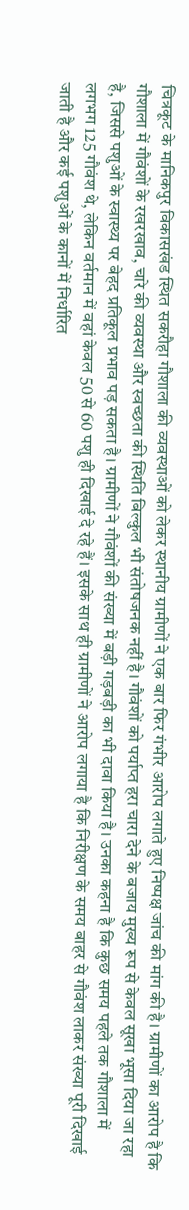चित्रकूट के मानिकपुर विकासखंड स्थित सकरौहा गौशाला की व्यवस्थाओं को लेकर स्थानीय ग्रामीणों ने एक बार फिर गंभीर आरोप लगाते हुए निष्पक्ष जांच की मांग की है। ग्रामीणों का आरोप है कि गौशाला में गौवंशों के रखरखाव, चारे की व्यवस्था और स्वच्छता की स्थिति बिल्कुल भी संतोषजनक नहीं है। गौवंशों को पर्याप्त हरा चारा देने के बजाय मुख्य रूप से केवल सूखा भूसा दिया जा रहा है, जिससे पशुओं के स्वास्थ्य पर बेहद प्रतिकूल प्रभाव पड़ सकता है। ग्रामीणों ने गौवंशों की संख्या में बड़ी गड़बड़ी का भी दावा किया है। उनका कहना है कि कुछ समय पहले तक गौशाला में लगभग 125 गौवंश थे, लेकिन वर्तमान में वहां केवल 50 से 60 पशु ही दिखाई दे रहे हैं। इसके साथ ही ग्रामीणों ने आरोप लगाया है कि निरीक्षण के समय बाहर से गौवंश लाकर संख्या पूरी दिखाई जाती है और कई पशुओं के कानों में निर्धारित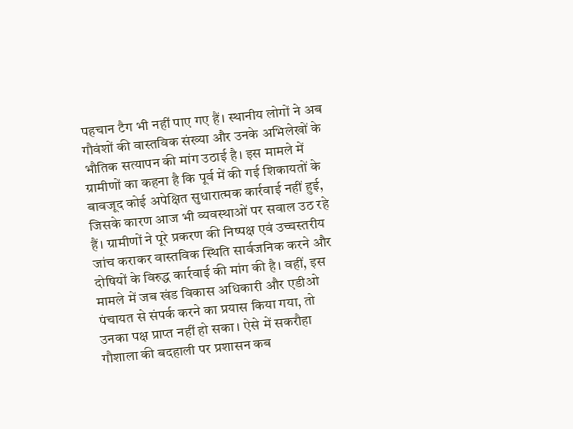पहचान टैग भी नहीं पाए गए हैं। स्थानीय लोगों ने अब गौवंशों की वास्तविक संख्या और उनके अभिलेखों के भौतिक सत्यापन की मांग उठाई है। इस मामले में ग्रामीणों का कहना है कि पूर्व में की गई शिकायतों के बावजूद कोई अपेक्षित सुधारात्मक कार्रवाई नहीं हुई, जिसके कारण आज भी व्यवस्थाओं पर सवाल उठ रहे हैं। ग्रामीणों ने पूरे प्रकरण की निष्पक्ष एवं उच्चस्तरीय जांच कराकर वास्तविक स्थिति सार्वजनिक करने और दोषियों के विरुद्ध कार्रवाई की मांग की है। वहीं, इस मामले में जब खंड विकास अधिकारी और एडीओ पंचायत से संपर्क करने का प्रयास किया गया, तो उनका पक्ष प्राप्त नहीं हो सका। ऐसे में सकरौहा गौशाला की बदहाली पर प्रशासन कब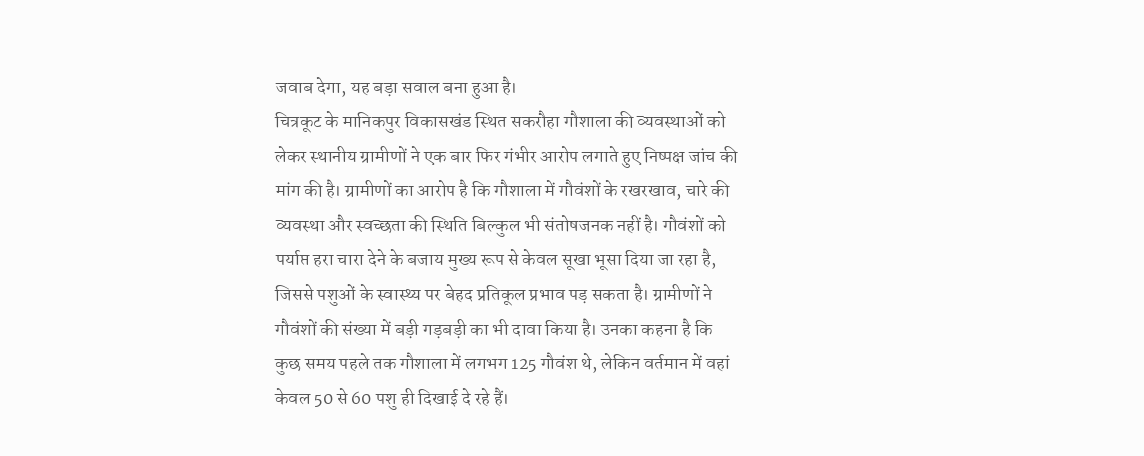जवाब देगा, यह बड़ा सवाल बना हुआ है।
चित्रकूट के मानिकपुर विकासखंड स्थित सकरौहा गौशाला की व्यवस्थाओं को लेकर स्थानीय ग्रामीणों ने एक बार फिर गंभीर आरोप लगाते हुए निष्पक्ष जांच की मांग की है। ग्रामीणों का आरोप है कि गौशाला में गौवंशों के रखरखाव, चारे की व्यवस्था और स्वच्छता की स्थिति बिल्कुल भी संतोषजनक नहीं है। गौवंशों को पर्याप्त हरा चारा देने के बजाय मुख्य रूप से केवल सूखा भूसा दिया जा रहा है, जिससे पशुओं के स्वास्थ्य पर बेहद प्रतिकूल प्रभाव पड़ सकता है। ग्रामीणों ने गौवंशों की संख्या में बड़ी गड़बड़ी का भी दावा किया है। उनका कहना है कि कुछ समय पहले तक गौशाला में लगभग 125 गौवंश थे, लेकिन वर्तमान में वहां केवल 50 से 60 पशु ही दिखाई दे रहे हैं।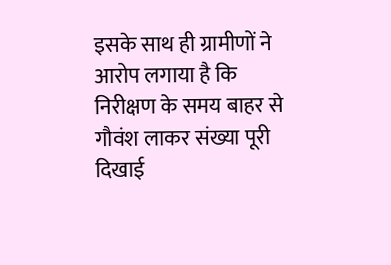इसके साथ ही ग्रामीणों ने आरोप लगाया है कि निरीक्षण के समय बाहर से गौवंश लाकर संख्या पूरी दिखाई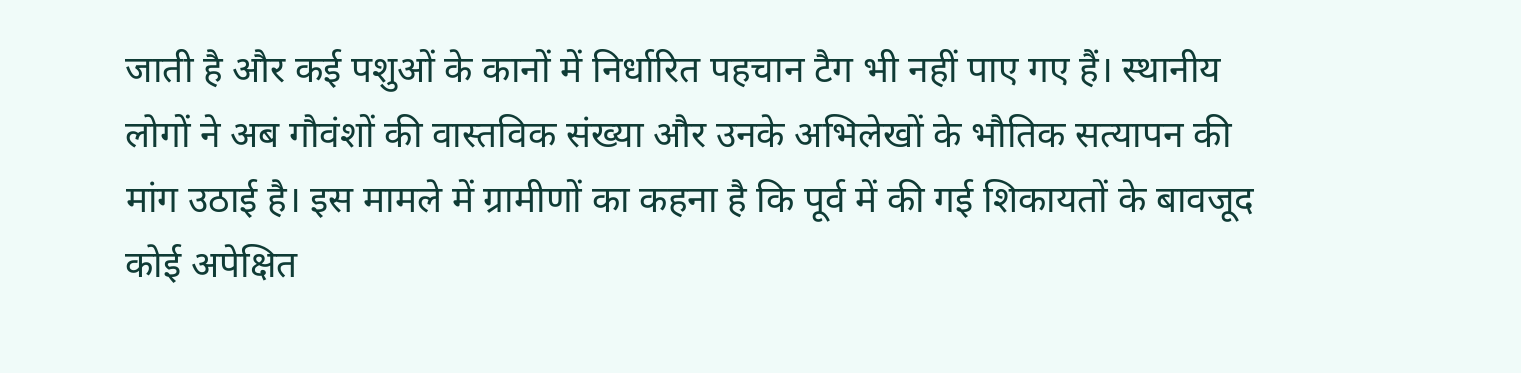जाती है और कई पशुओं के कानों में निर्धारित पहचान टैग भी नहीं पाए गए हैं। स्थानीय लोगों ने अब गौवंशों की वास्तविक संख्या और उनके अभिलेखों के भौतिक सत्यापन की मांग उठाई है। इस मामले में ग्रामीणों का कहना है कि पूर्व में की गई शिकायतों के बावजूद कोई अपेक्षित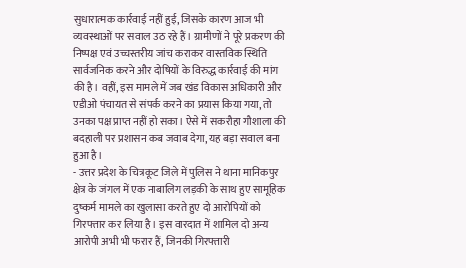सुधारात्मक कार्रवाई नहीं हुई, जिसके कारण आज भी व्यवस्थाओं पर सवाल उठ रहे हैं। ग्रामीणों ने पूरे प्रकरण की निष्पक्ष एवं उच्चस्तरीय जांच कराकर वास्तविक स्थिति सार्वजनिक करने और दोषियों के विरुद्ध कार्रवाई की मांग की है। वहीं, इस मामले में जब खंड विकास अधिकारी और एडीओ पंचायत से संपर्क करने का प्रयास किया गया, तो उनका पक्ष प्राप्त नहीं हो सका। ऐसे में सकरौहा गौशाला की बदहाली पर प्रशासन कब जवाब देगा, यह बड़ा सवाल बना हुआ है।
- उत्तर प्रदेश के चित्रकूट जिले में पुलिस ने थाना मानिकपुर क्षेत्र के जंगल में एक नाबालिग लड़की के साथ हुए सामूहिक दुष्कर्म मामले का खुलासा करते हुए दो आरोपियों को गिरफ्तार कर लिया है। इस वारदात में शामिल दो अन्य आरोपी अभी भी फरार हैं, जिनकी गिरफ्तारी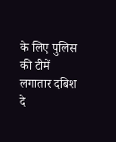के लिए पुलिस की टीमें लगातार दबिश दे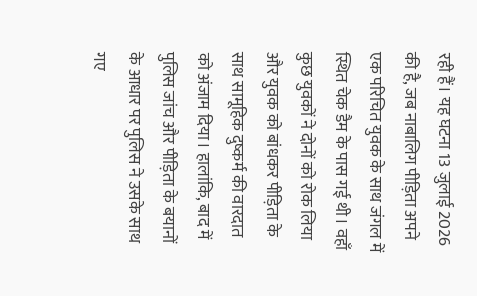रही हैं। यह घटना 13 जुलाई 2026 की है, जब नाबालिग पीड़िता अपने एक परिचित युवक के साथ जंगल में स्थित चेक डैम के पास गई थी। वहाँ कुछ युवकों ने दोनों को रोक लिया और युवक को बांधकर पीड़िता के साथ सामूहिक दुष्कर्म की वारदात को अंजाम दिया। हालांकि, बाद में पुलिस जांच और पीड़िता के बयानों के आधार पर पुलिस ने उसके साथ गए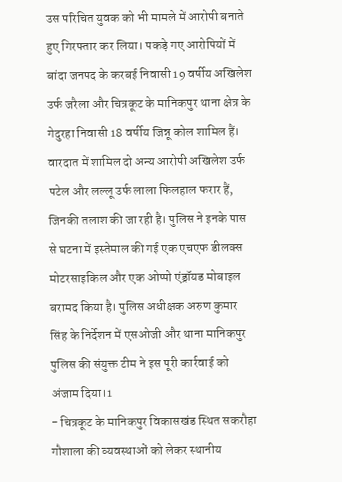उस परिचित युवक को भी मामले में आरोपी बनाते हुए गिरफ्तार कर लिया। पकड़े गए आरोपियों में बांदा जनपद के करबई निवासी 19 वर्षीय अखिलेश उर्फ जरैला और चित्रकूट के मानिकपुर थाना क्षेत्र के गेदुरहा निवासी 18 वर्षीय जिन्नू कोल शामिल हैं। वारदात में शामिल दो अन्य आरोपी अखिलेश उर्फ पटेल और लल्लू उर्फ लाला फिलहाल फरार हैं, जिनकी तलाश की जा रही है। पुलिस ने इनके पास से घटना में इस्तेमाल की गई एक एचएफ डीलक्स मोटरसाइकिल और एक ओप्पो एंड्रॉयड मोबाइल बरामद किया है। पुलिस अधीक्षक अरुण कुमार सिंह के निर्देशन में एसओजी और थाना मानिकपुर पुलिस की संयुक्त टीम ने इस पूरी कार्रवाई को अंजाम दिया।1
- चित्रकूट के मानिकपुर विकासखंड स्थित सकरौहा गौशाला की व्यवस्थाओं को लेकर स्थानीय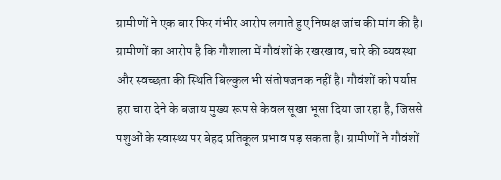ग्रामीणों ने एक बार फिर गंभीर आरोप लगाते हुए निष्पक्ष जांच की मांग की है। ग्रामीणों का आरोप है कि गौशाला में गौवंशों के रखरखाव, चारे की व्यवस्था और स्वच्छता की स्थिति बिल्कुल भी संतोषजनक नहीं है। गौवंशों को पर्याप्त हरा चारा देने के बजाय मुख्य रूप से केवल सूखा भूसा दिया जा रहा है, जिससे पशुओं के स्वास्थ्य पर बेहद प्रतिकूल प्रभाव पड़ सकता है। ग्रामीणों ने गौवंशों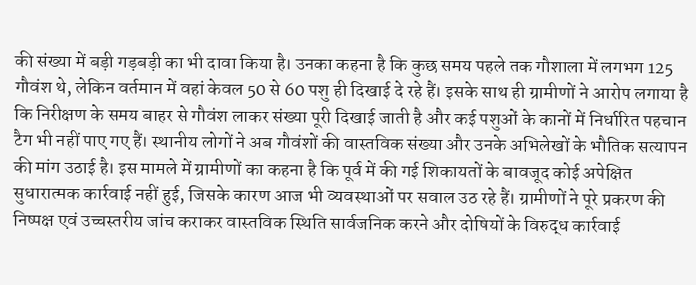की संख्या में बड़ी गड़बड़ी का भी दावा किया है। उनका कहना है कि कुछ समय पहले तक गौशाला में लगभग 125 गौवंश थे, लेकिन वर्तमान में वहां केवल 50 से 60 पशु ही दिखाई दे रहे हैं। इसके साथ ही ग्रामीणों ने आरोप लगाया है कि निरीक्षण के समय बाहर से गौवंश लाकर संख्या पूरी दिखाई जाती है और कई पशुओं के कानों में निर्धारित पहचान टैग भी नहीं पाए गए हैं। स्थानीय लोगों ने अब गौवंशों की वास्तविक संख्या और उनके अभिलेखों के भौतिक सत्यापन की मांग उठाई है। इस मामले में ग्रामीणों का कहना है कि पूर्व में की गई शिकायतों के बावजूद कोई अपेक्षित सुधारात्मक कार्रवाई नहीं हुई, जिसके कारण आज भी व्यवस्थाओं पर सवाल उठ रहे हैं। ग्रामीणों ने पूरे प्रकरण की निष्पक्ष एवं उच्चस्तरीय जांच कराकर वास्तविक स्थिति सार्वजनिक करने और दोषियों के विरुद्ध कार्रवाई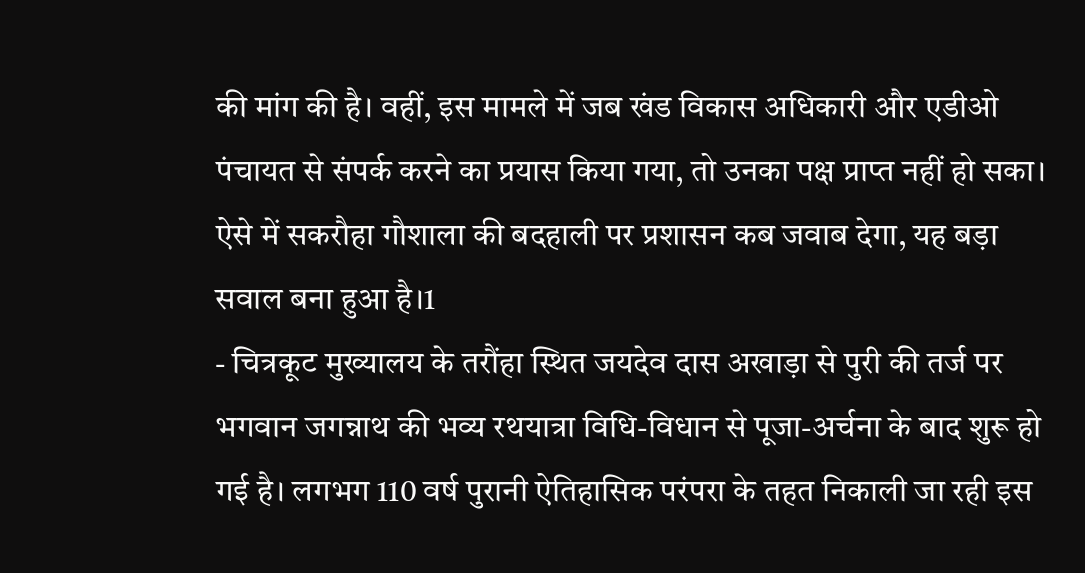की मांग की है। वहीं, इस मामले में जब खंड विकास अधिकारी और एडीओ पंचायत से संपर्क करने का प्रयास किया गया, तो उनका पक्ष प्राप्त नहीं हो सका। ऐसे में सकरौहा गौशाला की बदहाली पर प्रशासन कब जवाब देगा, यह बड़ा सवाल बना हुआ है।1
- चित्रकूट मुख्यालय के तरौंहा स्थित जयदेव दास अखाड़ा से पुरी की तर्ज पर भगवान जगन्नाथ की भव्य रथयात्रा विधि-विधान से पूजा-अर्चना के बाद शुरू हो गई है। लगभग 110 वर्ष पुरानी ऐतिहासिक परंपरा के तहत निकाली जा रही इस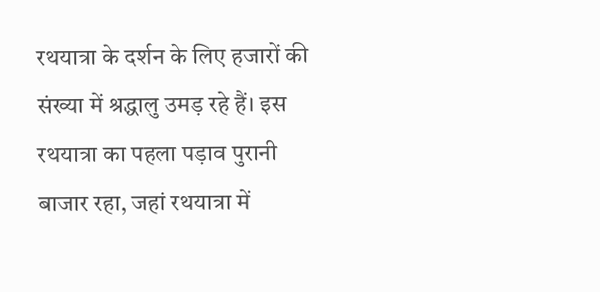रथयात्रा के दर्शन के लिए हजारों की संख्या में श्रद्धालु उमड़ रहे हैं। इस रथयात्रा का पहला पड़ाव पुरानी बाजार रहा, जहां रथयात्रा में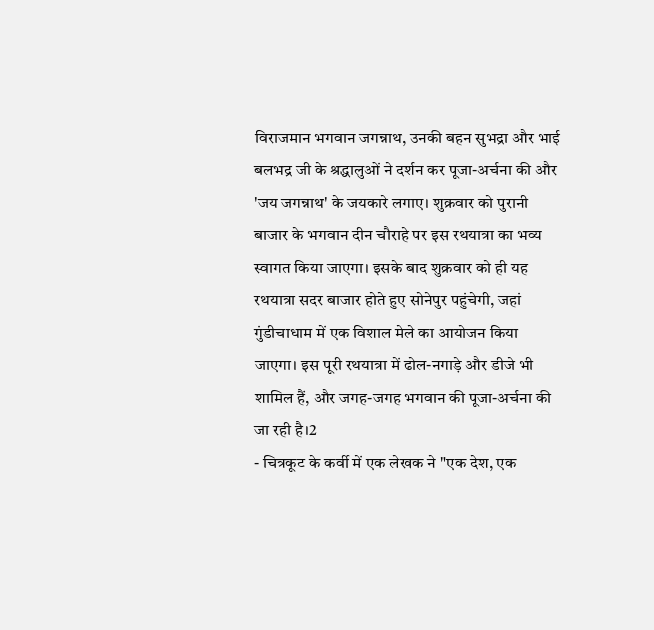विराजमान भगवान जगन्नाथ, उनकी बहन सुभद्रा और भाई बलभद्र जी के श्रद्धालुओं ने दर्शन कर पूजा-अर्चना की और 'जय जगन्नाथ' के जयकारे लगाए। शुक्रवार को पुरानी बाजार के भगवान दीन चौराहे पर इस रथयात्रा का भव्य स्वागत किया जाएगा। इसके बाद शुक्रवार को ही यह रथयात्रा सदर बाजार होते हुए सोनेपुर पहुंचेगी, जहां गुंडीचाधाम में एक विशाल मेले का आयोजन किया जाएगा। इस पूरी रथयात्रा में ढोल-नगाड़े और डीजे भी शामिल हैं, और जगह-जगह भगवान की पूजा-अर्चना की जा रही है।2
- चित्रकूट के कर्वी में एक लेखक ने "एक देश, एक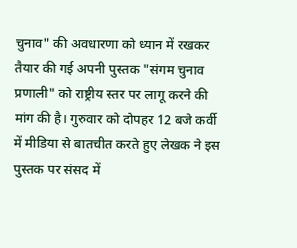चुनाव" की अवधारणा को ध्यान में रखकर तैयार की गई अपनी पुस्तक "संगम चुनाव प्रणाली" को राष्ट्रीय स्तर पर लागू करने की मांग की है। गुरुवार को दोपहर 12 बजे कर्वी में मीडिया से बातचीत करते हुए लेखक ने इस पुस्तक पर संसद में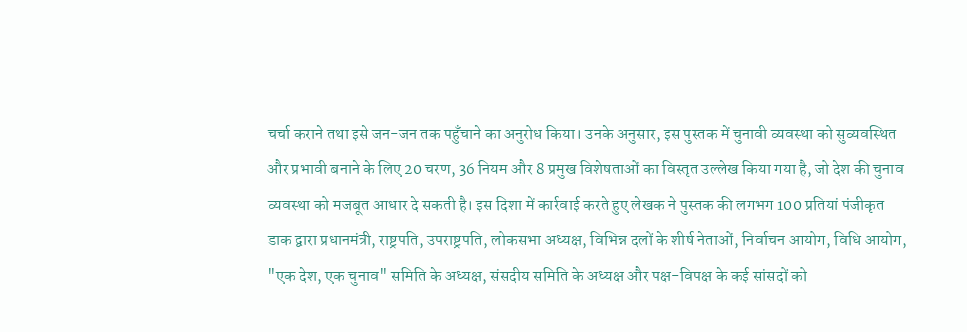चर्चा कराने तथा इसे जन-जन तक पहुँचाने का अनुरोध किया। उनके अनुसार, इस पुस्तक में चुनावी व्यवस्था को सुव्यवस्थित और प्रभावी बनाने के लिए 20 चरण, 36 नियम और 8 प्रमुख विशेषताओं का विस्तृत उल्लेख किया गया है, जो देश की चुनाव व्यवस्था को मजबूत आधार दे सकती है। इस दिशा में कार्रवाई करते हुए लेखक ने पुस्तक की लगभग 100 प्रतियां पंजीकृत डाक द्वारा प्रधानमंत्री, राष्ट्रपति, उपराष्ट्रपति, लोकसभा अध्यक्ष, विभिन्न दलों के शीर्ष नेताओं, निर्वाचन आयोग, विधि आयोग, "एक देश, एक चुनाव" समिति के अध्यक्ष, संसदीय समिति के अध्यक्ष और पक्ष-विपक्ष के कई सांसदों को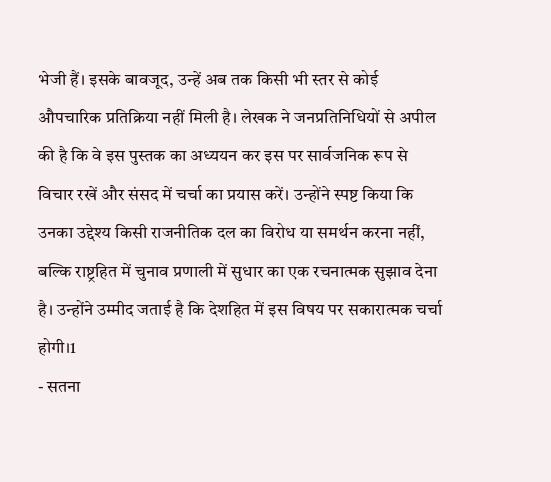भेजी हैं। इसके बावजूद, उन्हें अब तक किसी भी स्तर से कोई औपचारिक प्रतिक्रिया नहीं मिली है। लेखक ने जनप्रतिनिधियों से अपील की है कि वे इस पुस्तक का अध्ययन कर इस पर सार्वजनिक रूप से विचार रखें और संसद में चर्चा का प्रयास करें। उन्होंने स्पष्ट किया कि उनका उद्देश्य किसी राजनीतिक दल का विरोध या समर्थन करना नहीं, बल्कि राष्ट्रहित में चुनाव प्रणाली में सुधार का एक रचनात्मक सुझाव देना है। उन्होंने उम्मीद जताई है कि देशहित में इस विषय पर सकारात्मक चर्चा होगी।1
- सतना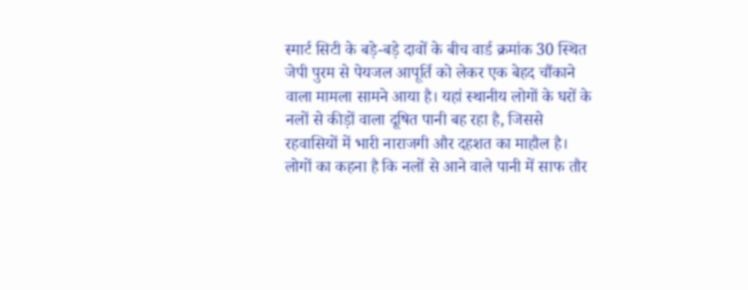स्मार्ट सिटी के बड़े-बड़े दावों के बीच वार्ड क्रमांक 30 स्थित जेपी पुरम से पेयजल आपूर्ति को लेकर एक बेहद चौंकाने वाला मामला सामने आया है। यहां स्थानीय लोगों के घरों के नलों से कीड़ों वाला दूषित पानी बह रहा है, जिससे रहवासियों में भारी नाराजगी और दहशत का माहौल है। लोगों का कहना है कि नलों से आने वाले पानी में साफ तौर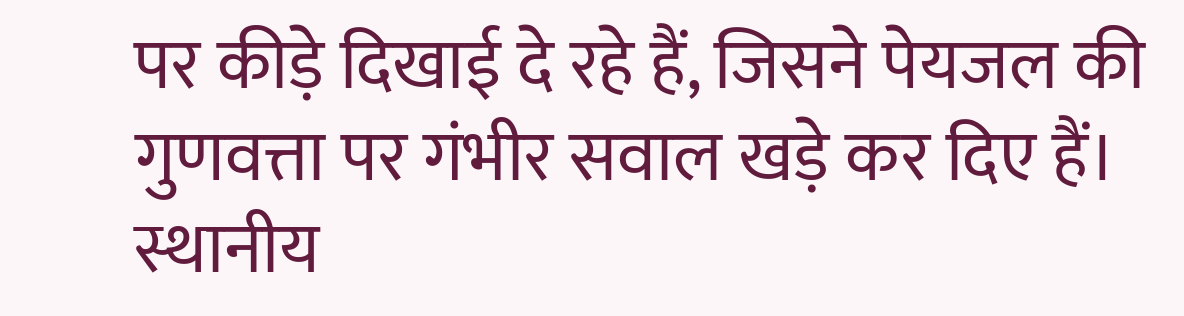पर कीड़े दिखाई दे रहे हैं, जिसने पेयजल की गुणवत्ता पर गंभीर सवाल खड़े कर दिए हैं। स्थानीय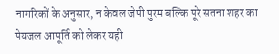नागरिकों के अनुसार, न केवल जेपी पुरम बल्कि पूरे सतना शहर का पेयजल आपूर्ति को लेकर यही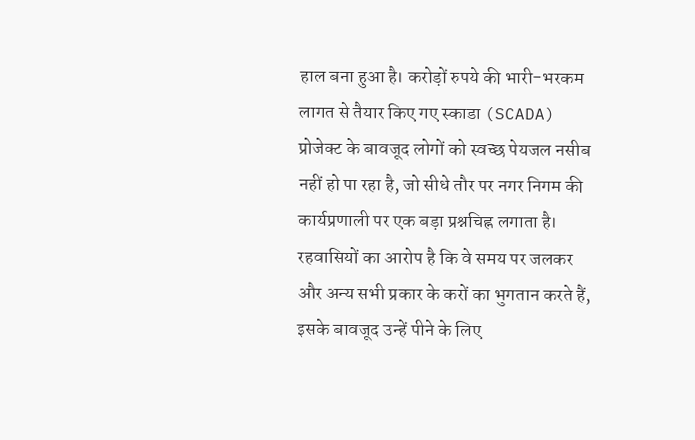हाल बना हुआ है। करोड़ों रुपये की भारी-भरकम लागत से तैयार किए गए स्काडा (SCADA) प्रोजेक्ट के बावजूद लोगों को स्वच्छ पेयजल नसीब नहीं हो पा रहा है, जो सीधे तौर पर नगर निगम की कार्यप्रणाली पर एक बड़ा प्रश्नचिह्न लगाता है। रहवासियों का आरोप है कि वे समय पर जलकर और अन्य सभी प्रकार के करों का भुगतान करते हैं, इसके बावजूद उन्हें पीने के लिए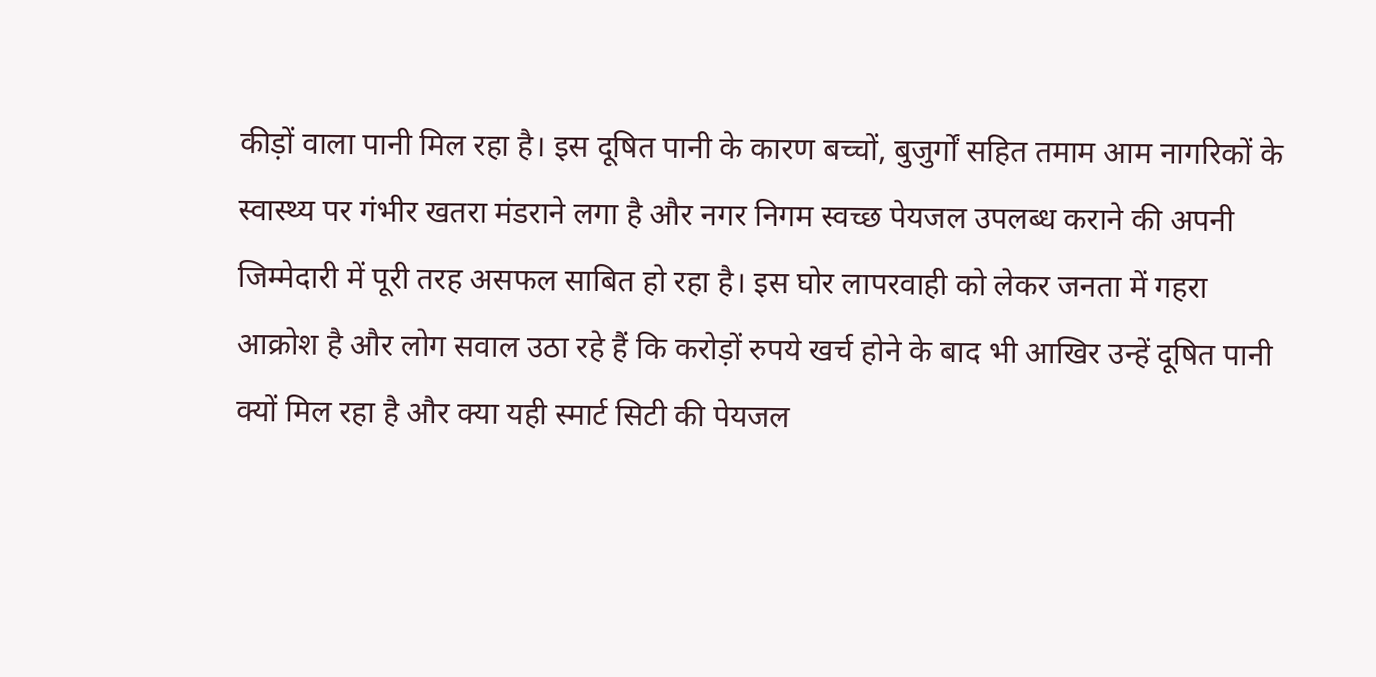कीड़ों वाला पानी मिल रहा है। इस दूषित पानी के कारण बच्चों, बुजुर्गों सहित तमाम आम नागरिकों के स्वास्थ्य पर गंभीर खतरा मंडराने लगा है और नगर निगम स्वच्छ पेयजल उपलब्ध कराने की अपनी जिम्मेदारी में पूरी तरह असफल साबित हो रहा है। इस घोर लापरवाही को लेकर जनता में गहरा आक्रोश है और लोग सवाल उठा रहे हैं कि करोड़ों रुपये खर्च होने के बाद भी आखिर उन्हें दूषित पानी क्यों मिल रहा है और क्या यही स्मार्ट सिटी की पेयजल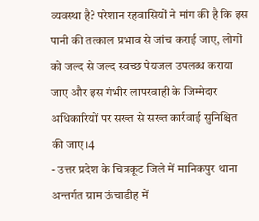व्यवस्था है? परेशान रहवासियों ने मांग की है कि इस पानी की तत्काल प्रभाव से जांच कराई जाए, लोगों को जल्द से जल्द स्वच्छ पेयजल उपलब्ध कराया जाए और इस गंभीर लापरवाही के जिम्मेदार अधिकारियों पर सख्त से सख्त कार्रवाई सुनिश्चित की जाए।4
- उत्तर प्रदेश के चित्रकूट जिले में मानिकपुर थाना अन्तर्गत ग्राम ऊंचाडीह में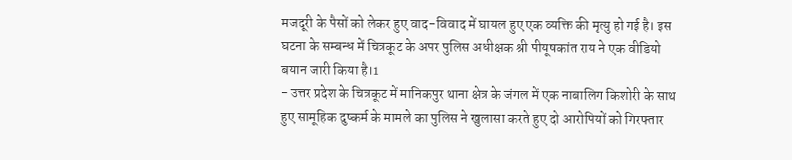मजदूरी के पैसों को लेकर हुए वाद-विवाद में घायल हुए एक व्यक्ति की मृत्यु हो गई है। इस घटना के सम्बन्ध में चित्रकूट के अपर पुलिस अधीक्षक श्री पीयूषकांत राय ने एक वीडियो बयान जारी किया है।1
- उत्तर प्रदेश के चित्रकूट में मानिकपुर थाना क्षेत्र के जंगल में एक नाबालिग किशोरी के साथ हुए सामूहिक दुष्कर्म के मामले का पुलिस ने खुलासा करते हुए दो आरोपियों को गिरफ्तार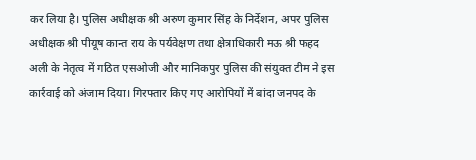कर लिया है। पुलिस अधीक्षक श्री अरुण कुमार सिंह के निर्देशन, अपर पुलिस अधीक्षक श्री पीयूष कान्त राय के पर्यवेक्षण तथा क्षेत्राधिकारी मऊ श्री फहद अली के नेतृत्व में गठित एसओजी और मानिकपुर पुलिस की संयुक्त टीम ने इस कार्रवाई को अंजाम दिया। गिरफ्तार किए गए आरोपियों में बांदा जनपद के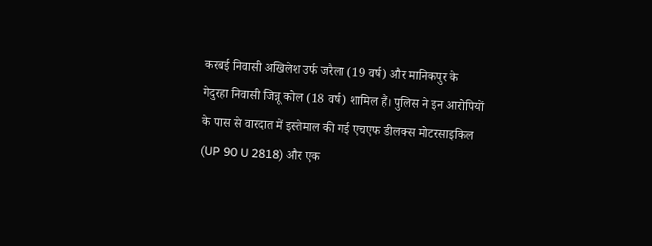करबई निवासी अखिलेश उर्फ जरैला (19 वर्ष) और मानिकपुर के गेदुरहा निवासी जिन्नू कोल (18 वर्ष) शामिल हैं। पुलिस ने इन आरोपियों के पास से वारदात में इस्तेमाल की गई एचएफ डीलक्स मोटरसाइकिल (UP 90 U 2818) और एक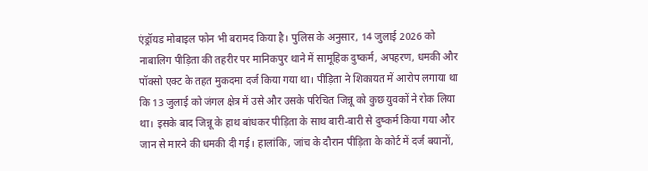एंड्रॉयड मोबाइल फोन भी बरामद किया है। पुलिस के अनुसार, 14 जुलाई 2026 को नाबालिग पीड़िता की तहरीर पर मानिकपुर थाने में सामूहिक दुष्कर्म, अपहरण, धमकी और पॉक्सो एक्ट के तहत मुकदमा दर्ज किया गया था। पीड़िता ने शिकायत में आरोप लगाया था कि 13 जुलाई को जंगल क्षेत्र में उसे और उसके परिचित जिन्नू को कुछ युवकों ने रोक लिया था। इसके बाद जिन्नू के हाथ बांधकर पीड़िता के साथ बारी-बारी से दुष्कर्म किया गया और जान से मारने की धमकी दी गई। हालांकि, जांच के दौरान पीड़िता के कोर्ट में दर्ज बयानों,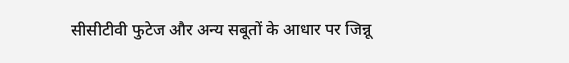सीसीटीवी फुटेज और अन्य सबूतों के आधार पर जिन्नू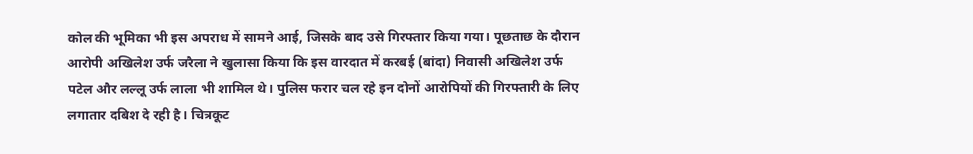कोल की भूमिका भी इस अपराध में सामने आई, जिसके बाद उसे गिरफ्तार किया गया। पूछताछ के दौरान आरोपी अखिलेश उर्फ जरैला ने खुलासा किया कि इस वारदात में करबई (बांदा) निवासी अखिलेश उर्फ पटेल और लल्लू उर्फ लाला भी शामिल थे। पुलिस फरार चल रहे इन दोनों आरोपियों की गिरफ्तारी के लिए लगातार दबिश दे रही है। चित्रकूट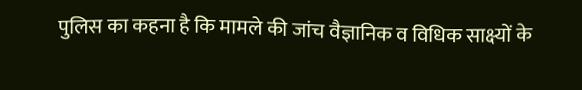पुलिस का कहना है कि मामले की जांच वैज्ञानिक व विधिक साक्ष्यों के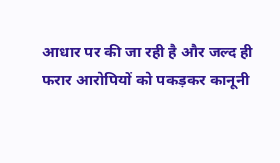आधार पर की जा रही है और जल्द ही फरार आरोपियों को पकड़कर कानूनी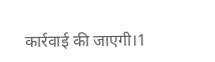कार्रवाई की जाएगी।1